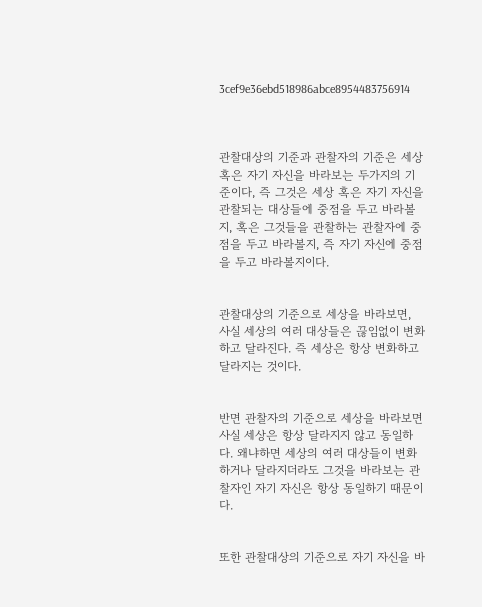3cef9e36ebd518986abce8954483756914



관찰대상의 기준과 관찰자의 기준은 세상 혹은 자기 자신을 바라보는 두가지의 기준이다, 즉 그것은 세상 혹은 자기 자신을 관찰되는 대상들에 중점을 두고 바라볼지, 혹은 그것들을 관찰하는 관찰자에 중점을 두고 바라볼지, 즉 자기 자신에 중점을 두고 바라볼지이다.


관찰대상의 기준으로 세상을 바라보면, 사실 세상의 여러 대상들은 끊임없이 변화하고 달라진다. 즉 세상은 항상 변화하고 달라지는 것이다.


반면 관찰자의 기준으로 세상을 바라보면 사실 세상은 항상 달라지지 않고 동일하다. 왜냐하면 세상의 여러 대상들이 변화하거나 달라지더라도 그것을 바라보는 관찰자인 자기 자신은 항상 동일하기 때문이다.


또한 관찰대상의 기준으로 자기 자신을 바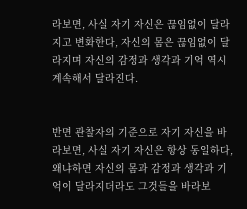라보면, 사실 자기 자신은 끊임없이 달라지고 변화한다, 자신의 몸은 끊임없이 달라지며 자신의 감정과 생각과 기억 역시 계속해서 달라진다.


반면 관찰자의 기준으로 자기 자신을 바라보면, 사실 자기 자신은 항상 동일하다, 왜냐하면 자신의 몸과 감정과 생각과 기억이 달라지더라도 그것들을 바라보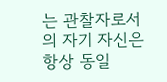는 관찰자로서의 자기 자신은 항상 동일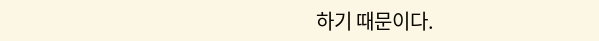하기 때문이다.